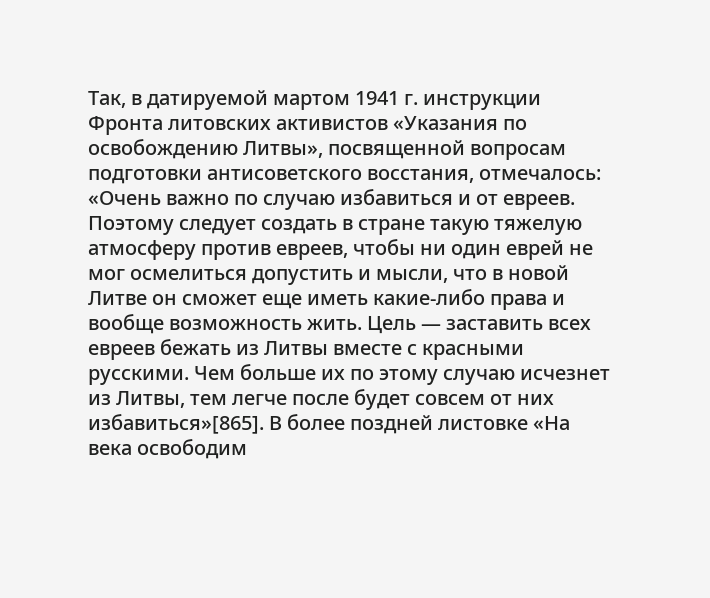Так, в датируемой мартом 1941 г. инструкции Фронта литовских активистов «Указания по освобождению Литвы», посвященной вопросам подготовки антисоветского восстания, отмечалось: «Очень важно по случаю избавиться и от евреев. Поэтому следует создать в стране такую тяжелую атмосферу против евреев, чтобы ни один еврей не мог осмелиться допустить и мысли, что в новой Литве он сможет еще иметь какие-либо права и вообще возможность жить. Цель — заставить всех евреев бежать из Литвы вместе с красными русскими. Чем больше их по этому случаю исчезнет из Литвы, тем легче после будет совсем от них избавиться»[865]. В более поздней листовке «На века освободим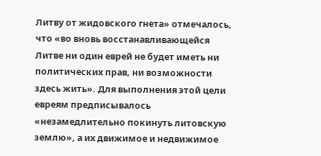Литву от жидовского гнета» отмечалось, что «во вновь восстанавливающейся Литве ни один еврей не будет иметь ни политических прав, ни возможности здесь жить». Для выполнения этой цели евреям предписывалось «незамедлительно покинуть литовскую землю», а их движимое и недвижимое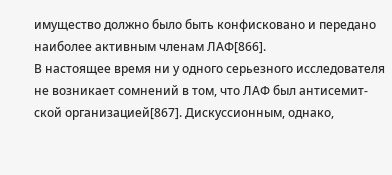имущество должно было быть конфисковано и передано наиболее активным членам ЛАФ[866].
В настоящее время ни у одного серьезного исследователя не возникает сомнений в том, что ЛАФ был антисемит-ской организацией[867]. Дискуссионным, однако,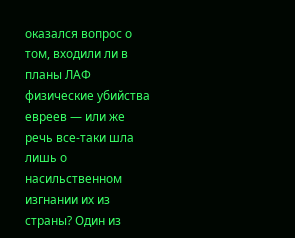оказался вопрос о том, входили ли в планы ЛАФ физические убийства евреев — или же речь все-таки шла лишь о насильственном изгнании их из страны? Один из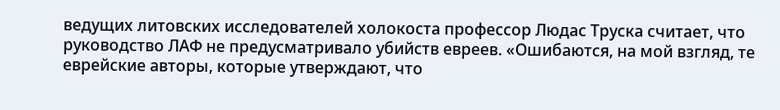ведущих литовских исследователей холокоста профессор Людас Труска считает, что руководство ЛАФ не предусматривало убийств евреев. «Ошибаются, на мой взгляд, те еврейские авторы, которые утверждают, что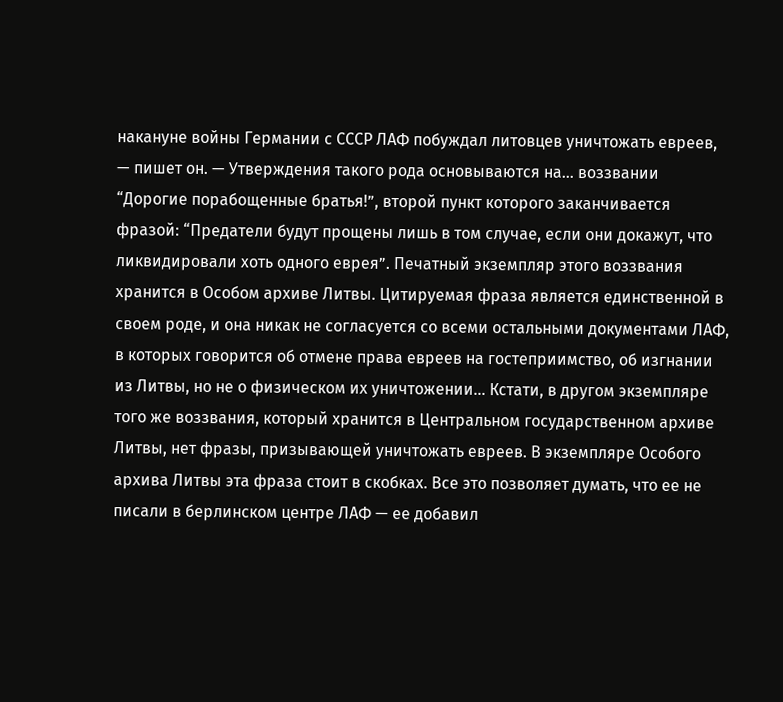накануне войны Германии с СССР ЛАФ побуждал литовцев уничтожать евреев, — пишет он. — Утверждения такого рода основываются на… воззвании “Дорогие порабощенные братья!”, второй пункт которого заканчивается фразой: “Предатели будут прощены лишь в том случае, если они докажут, что ликвидировали хоть одного еврея”. Печатный экземпляр этого воззвания хранится в Особом архиве Литвы. Цитируемая фраза является единственной в своем роде, и она никак не согласуется со всеми остальными документами ЛАФ, в которых говорится об отмене права евреев на гостеприимство, об изгнании из Литвы, но не о физическом их уничтожении… Кстати, в другом экземпляре того же воззвания, который хранится в Центральном государственном архиве Литвы, нет фразы, призывающей уничтожать евреев. В экземпляре Особого архива Литвы эта фраза стоит в скобках. Все это позволяет думать, что ее не писали в берлинском центре ЛАФ — ее добавил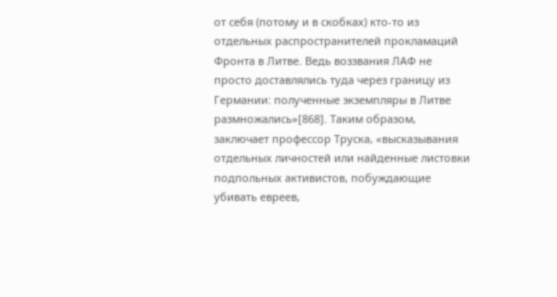от себя (потому и в скобках) кто-то из отдельных распространителей прокламаций Фронта в Литве. Ведь воззвания ЛАФ не просто доставлялись туда через границу из Германии: полученные экземпляры в Литве размножались»[868]. Таким образом, заключает профессор Труска, «высказывания отдельных личностей или найденные листовки подпольных активистов, побуждающие убивать евреев,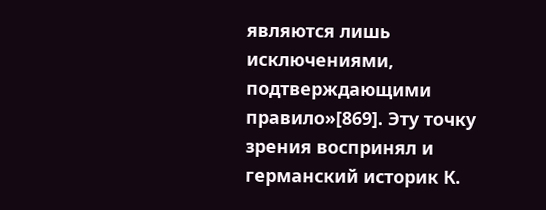являются лишь исключениями, подтверждающими правило»[869]. Эту точку зрения воспринял и германский историк К.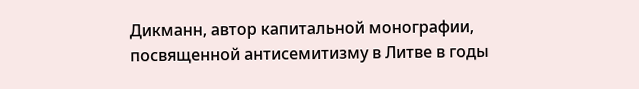Дикманн, автор капитальной монографии, посвященной антисемитизму в Литве в годы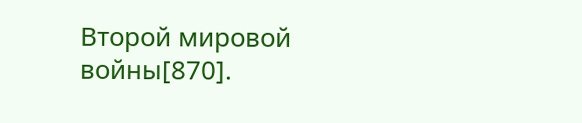Второй мировой войны[870].